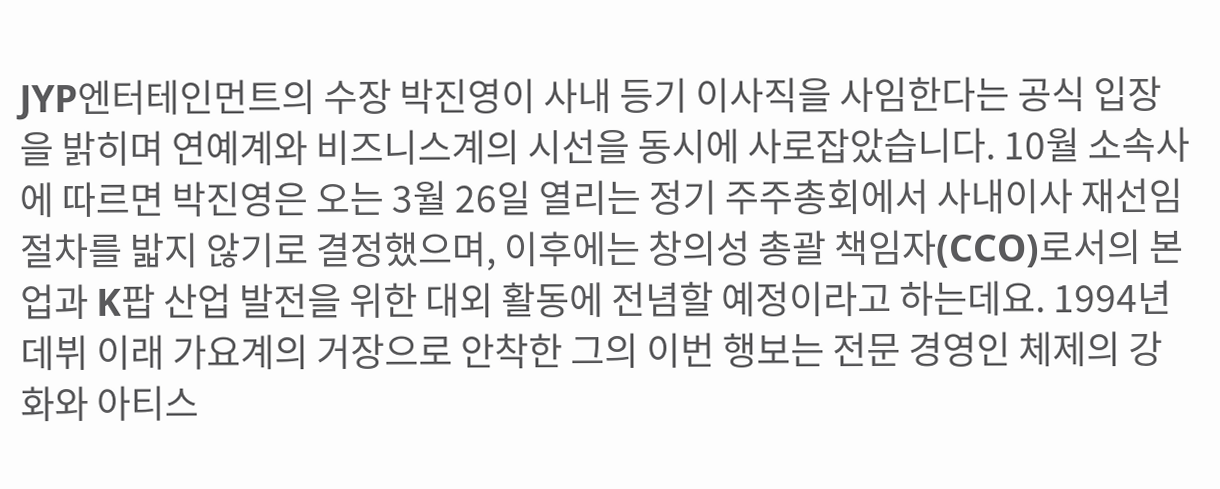JYP엔터테인먼트의 수장 박진영이 사내 등기 이사직을 사임한다는 공식 입장을 밝히며 연예계와 비즈니스계의 시선을 동시에 사로잡았습니다. 10월 소속사에 따르면 박진영은 오는 3월 26일 열리는 정기 주주총회에서 사내이사 재선임 절차를 밟지 않기로 결정했으며, 이후에는 창의성 총괄 책임자(CCO)로서의 본업과 K팝 산업 발전을 위한 대외 활동에 전념할 예정이라고 하는데요. 1994년 데뷔 이래 가요계의 거장으로 안착한 그의 이번 행보는 전문 경영인 체제의 강화와 아티스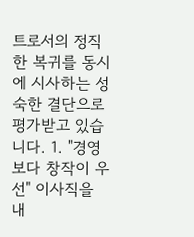트로서의 정직한 복귀를 동시에 시사하는 성숙한 결단으로 평가받고 있습니다. 1. "경영보다 창작이 우선" 이사직을 내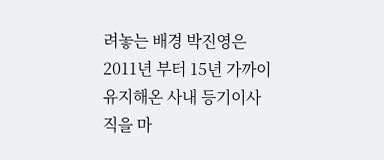려놓는 배경 박진영은 2011년 부터 15년 가까이 유지해온 사내 등기이사직을 마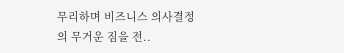무리하며 비즈니스 의사결정의 무거운 짐을 전..